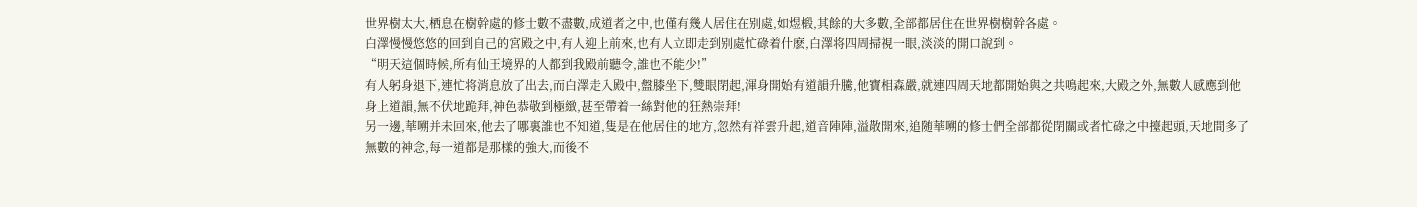世界樹太大,栖息在樹幹處的修士數不盡數,成道者之中,也僅有幾人居住在别處,如煜椴,其餘的大多數,全部都居住在世界樹樹幹各處。
白澤慢慢悠悠的回到自己的宮殿之中,有人迎上前來,也有人立即走到别處忙碌着什麽,白澤将四周掃視一眼,淡淡的開口說到。
“明天這個時候,所有仙王境界的人都到我殿前聽令,誰也不能少!”
有人躬身退下,連忙将消息放了出去,而白澤走入殿中,盤膝坐下,雙眼閉起,渾身開始有道韻升騰,他寶相森嚴,就連四周天地都開始與之共鳴起來,大殿之外,無數人感應到他身上道韻,無不伏地跪拜,神色恭敬到極緻,甚至帶着一絲對他的狂熱崇拜!
另一邊,華嗍并未回來,他去了哪裏誰也不知道,隻是在他居住的地方,忽然有祥雲升起,道音陣陣,溢散開來,追随華嗍的修士們全部都從閉關或者忙碌之中擡起頭,天地間多了無數的神念,每一道都是那樣的強大,而後不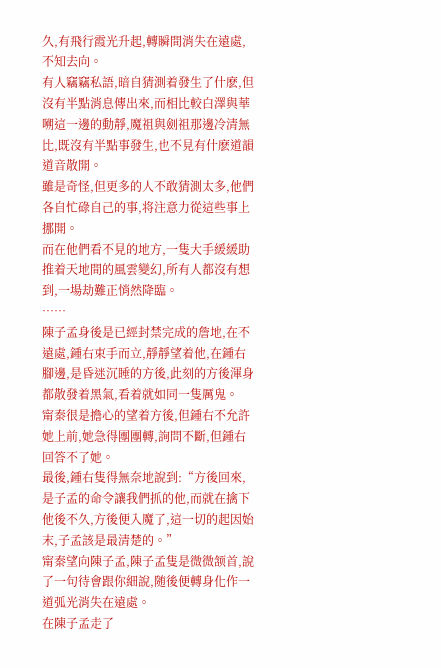久,有飛行霞光升起,轉瞬間消失在遠處,不知去向。
有人竊竊私語,暗自猜測着發生了什麽,但沒有半點消息傳出來,而相比較白澤與華嗍這一邊的動靜,魔祖與劍祖那邊冷清無比,既沒有半點事發生,也不見有什麽道韻道音散開。
雖是奇怪,但更多的人不敢猜測太多,他們各自忙碌自己的事,将注意力從這些事上挪開。
而在他們看不見的地方,一隻大手緩緩助推着天地間的風雲變幻,所有人都沒有想到,一場劫難正悄然降臨。
……
陳子孟身後是已經封禁完成的詹地,在不遠處,鍾右束手而立,靜靜望着他,在鍾右腳邊,是昏迷沉睡的方後,此刻的方後渾身都散發着黑氣,看着就如同一隻厲鬼。
甯秦很是擔心的望着方後,但鍾右不允許她上前,她急得團團轉,詢問不斷,但鍾右回答不了她。
最後,鍾右隻得無奈地說到:“方後回來,是子孟的命令讓我們抓的他,而就在擒下他後不久,方後便入魔了,這一切的起因始末,子孟該是最清楚的。”
甯秦望向陳子孟,陳子孟隻是微微颔首,說了一句待會跟你細說,随後便轉身化作一道弧光消失在遠處。
在陳子孟走了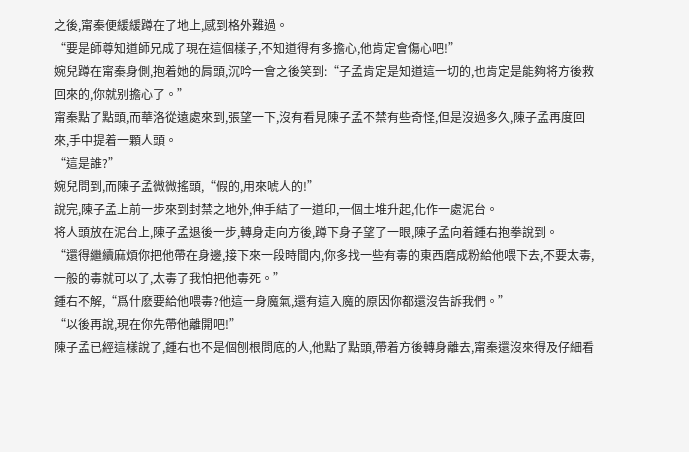之後,甯秦便緩緩蹲在了地上,感到格外難過。
“要是師尊知道師兄成了現在這個樣子,不知道得有多擔心,他肯定會傷心吧!”
婉兒蹲在甯秦身側,抱着她的肩頭,沉吟一會之後笑到:“子孟肯定是知道這一切的,也肯定是能夠将方後救回來的,你就别擔心了。”
甯秦點了點頭,而華洛從遠處來到,張望一下,沒有看見陳子孟不禁有些奇怪,但是沒過多久,陳子孟再度回來,手中提着一顆人頭。
“這是誰?”
婉兒問到,而陳子孟微微搖頭,“假的,用來唬人的!”
說完,陳子孟上前一步來到封禁之地外,伸手結了一道印,一個土堆升起,化作一處泥台。
将人頭放在泥台上,陳子孟退後一步,轉身走向方後,蹲下身子望了一眼,陳子孟向着鍾右抱拳說到。
“還得繼續麻煩你把他帶在身邊,接下來一段時間内,你多找一些有毒的東西磨成粉給他喂下去,不要太毒,一般的毒就可以了,太毒了我怕把他毒死。”
鍾右不解,“爲什麽要給他喂毒?他這一身魔氣,還有這入魔的原因你都還沒告訴我們。”
“以後再說,現在你先帶他離開吧!”
陳子孟已經這樣說了,鍾右也不是個刨根問底的人,他點了點頭,帶着方後轉身離去,甯秦還沒來得及仔細看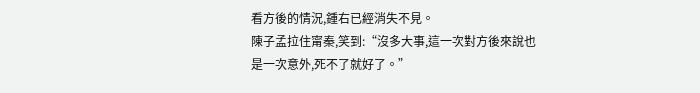看方後的情況,鍾右已經消失不見。
陳子孟拉住甯秦,笑到:“沒多大事,這一次對方後來說也是一次意外,死不了就好了。”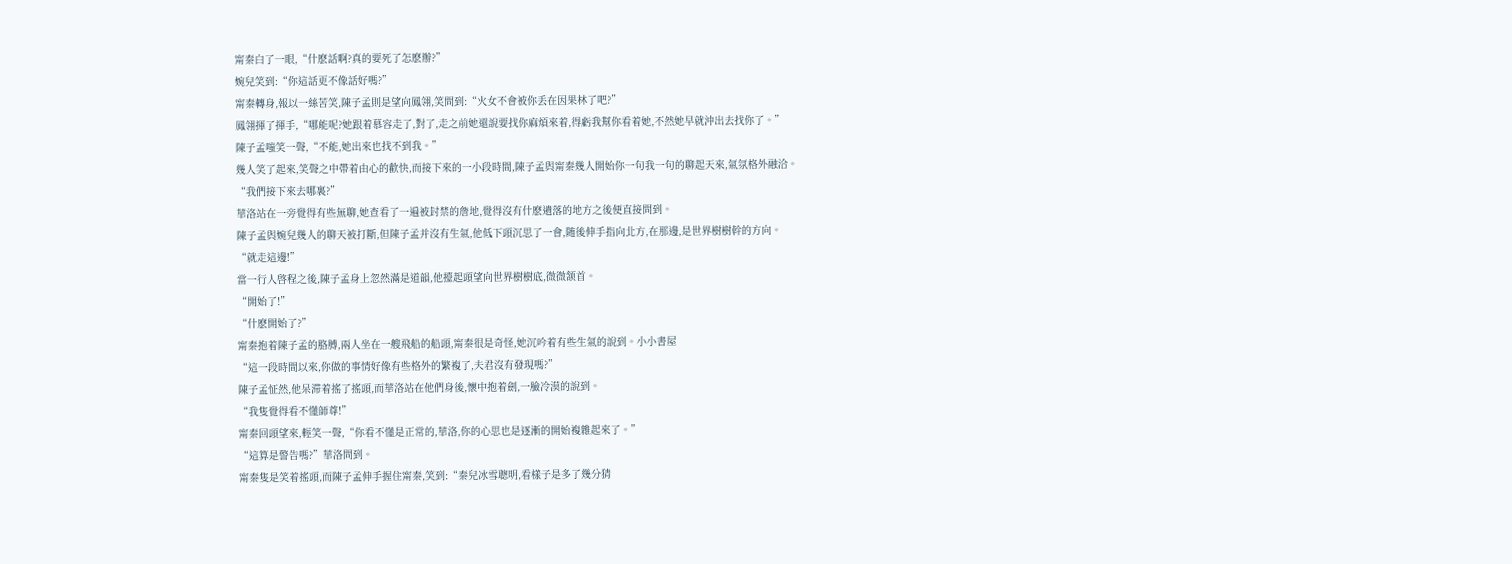甯秦白了一眼,“什麽話啊?真的要死了怎麽辦?”
婉兒笑到:“你這話更不像話好嗎?”
甯秦轉身,報以一絲苦笑,陳子孟則是望向鳳翎,笑問到:“火女不會被你丢在因果林了吧?”
鳳翎揮了揮手,“哪能呢?她跟着慕容走了,對了,走之前她還說要找你麻煩來着,得虧我幫你看着她,不然她早就沖出去找你了。”
陳子孟嗤笑一聲,“不能,她出來也找不到我。”
幾人笑了起來,笑聲之中帶着由心的歡快,而接下來的一小段時間,陳子孟與甯秦幾人開始你一句我一句的聊起天來,氣氛格外融洽。
“我們接下來去哪裏?”
華洛站在一旁覺得有些無聊,她查看了一遍被封禁的詹地,覺得沒有什麽遺落的地方之後便直接問到。
陳子孟與婉兒幾人的聊天被打斷,但陳子孟并沒有生氣,他低下頭沉思了一會,随後伸手指向北方,在那邊,是世界樹樹幹的方向。
“就走這邊!”
當一行人啓程之後,陳子孟身上忽然滿是道韻,他擡起頭望向世界樹樹底,微微颔首。
“開始了!”
“什麽開始了?”
甯秦抱着陳子孟的胳膊,兩人坐在一艘飛船的船頭,甯秦很是奇怪,她沉吟着有些生氣的說到。小小書屋
“這一段時間以來,你做的事情好像有些格外的繁複了,夫君沒有發現嗎?”
陳子孟怔然,他呆滞着搖了搖頭,而華洛站在他們身後,懷中抱着劍,一臉冷漠的說到。
“我隻覺得看不懂師尊!”
甯秦回頭望來,輕笑一聲,“你看不懂是正常的,華洛,你的心思也是逐漸的開始複雜起來了。”
“這算是警告嗎?”華洛問到。
甯秦隻是笑着搖頭,而陳子孟伸手握住甯秦,笑到:“秦兒冰雪聰明,看樣子是多了幾分猜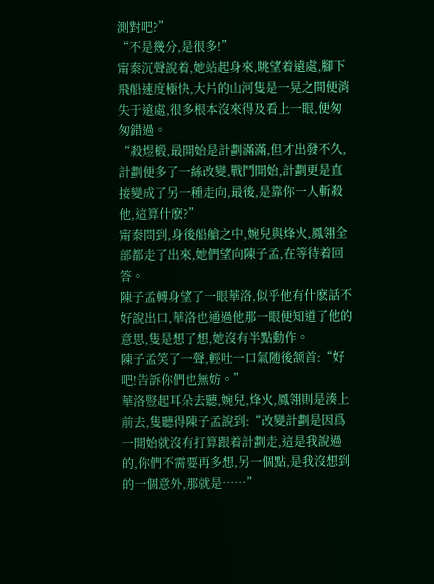測對吧?”
“不是幾分,是很多!”
甯秦沉聲說着,她站起身來,眺望着遠處,腳下飛船速度極快,大片的山河隻是一晃之間便消失于遠處,很多根本沒來得及看上一眼,便匆匆錯過。
“殺煜椴,最開始是計劃滿滿,但才出發不久,計劃便多了一絲改變,戰鬥開始,計劃更是直接變成了另一種走向,最後,是靠你一人斬殺他,這算什麽?”
甯秦問到,身後船艙之中,婉兒與烽火,鳳翎全部都走了出來,她們望向陳子孟,在等待着回答。
陳子孟轉身望了一眼華洛,似乎他有什麽話不好說出口,華洛也通過他那一眼便知道了他的意思,隻是想了想,她沒有半點動作。
陳子孟笑了一聲,輕吐一口氣随後颔首:“好吧!告訴你們也無妨。”
華洛豎起耳朵去聽,婉兒,烽火,鳳翎則是湊上前去,隻聽得陳子孟說到:“改變計劃是因爲一開始就沒有打算跟着計劃走,這是我說過的,你們不需要再多想,另一個點,是我沒想到的一個意外,那就是……”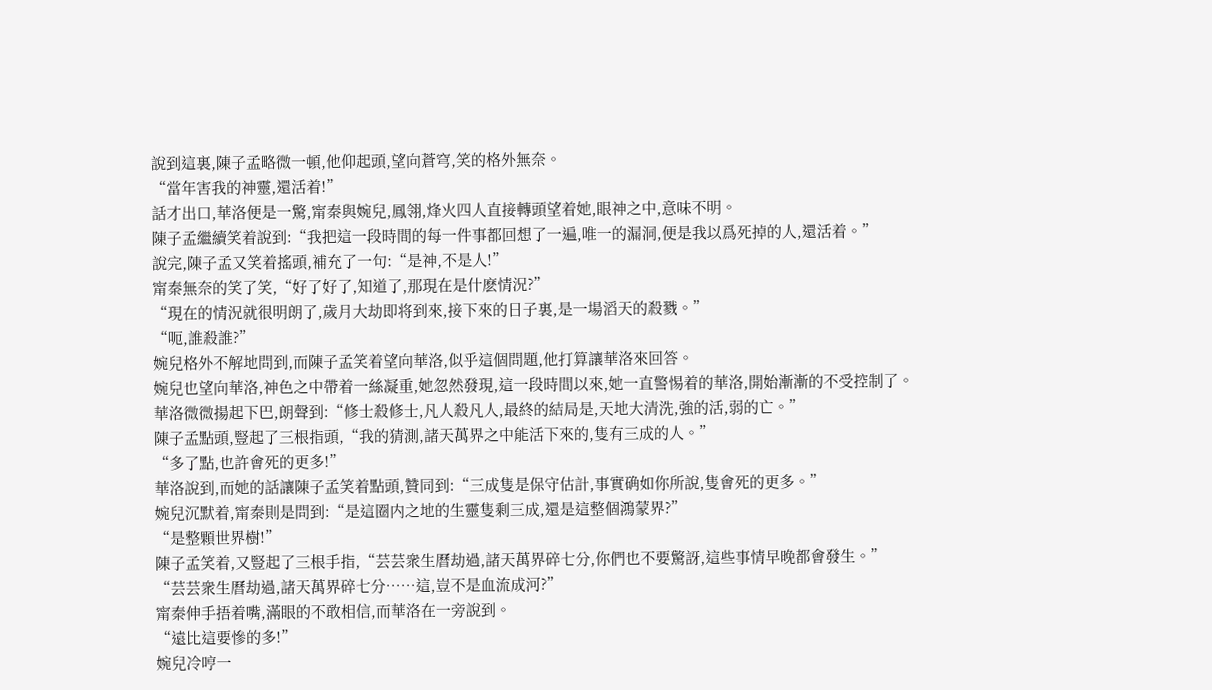說到這裏,陳子孟略微一頓,他仰起頭,望向蒼穹,笑的格外無奈。
“當年害我的神靈,還活着!”
話才出口,華洛便是一驚,甯秦與婉兒,鳳翎,烽火四人直接轉頭望着她,眼神之中,意味不明。
陳子孟繼續笑着說到:“我把這一段時間的每一件事都回想了一遍,唯一的漏洞,便是我以爲死掉的人,還活着。”
說完,陳子孟又笑着搖頭,補充了一句:“是神,不是人!”
甯秦無奈的笑了笑,“好了好了,知道了,那現在是什麽情況?”
“現在的情況就很明朗了,歲月大劫即将到來,接下來的日子裏,是一場滔天的殺戮。”
“呃,誰殺誰?”
婉兒格外不解地問到,而陳子孟笑着望向華洛,似乎這個問題,他打算讓華洛來回答。
婉兒也望向華洛,神色之中帶着一絲凝重,她忽然發現,這一段時間以來,她一直警惕着的華洛,開始漸漸的不受控制了。
華洛微微揚起下巴,朗聲到:“修士殺修士,凡人殺凡人,最終的結局是,天地大清洗,強的活,弱的亡。”
陳子孟點頭,豎起了三根指頭,“我的猜測,諸天萬界之中能活下來的,隻有三成的人。”
“多了點,也許會死的更多!”
華洛說到,而她的話讓陳子孟笑着點頭,贊同到:“三成隻是保守估計,事實确如你所說,隻會死的更多。”
婉兒沉默着,甯秦則是問到:“是這圈内之地的生靈隻剩三成,還是這整個鴻蒙界?”
“是整顆世界樹!”
陳子孟笑着,又豎起了三根手指,“芸芸衆生曆劫過,諸天萬界碎七分,你們也不要驚訝,這些事情早晚都會發生。”
“芸芸衆生曆劫過,諸天萬界碎七分……這,豈不是血流成河?”
甯秦伸手捂着嘴,滿眼的不敢相信,而華洛在一旁說到。
“遠比這要慘的多!”
婉兒冷哼一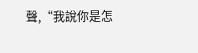聲,“我說你是怎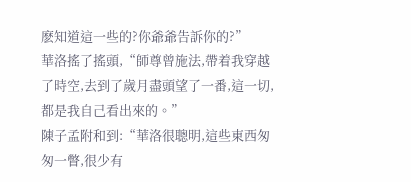麽知道這一些的?你爺爺告訴你的?”
華洛搖了搖頭,“師尊曾施法,帶着我穿越了時空,去到了歲月盡頭望了一番,這一切,都是我自己看出來的。”
陳子孟附和到:“華洛很聰明,這些東西匆匆一瞥,很少有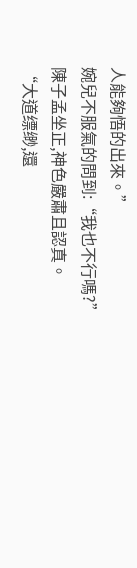人能夠悟的出來。”
婉兒不服氣的問到:“我也不行嗎?”
陳子孟坐正,神色嚴肅且認真。
“大道缥缈,還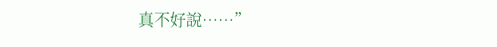真不好說……”